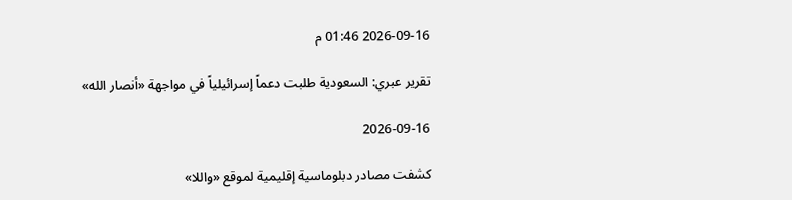2026-09-16 01:46 م

تقرير عبري: السعودية طلبت دعماً إسرائيلياً في مواجهة «أنصار الله»

2026-09-16

كشفت مصادر دبلوماسية إقليمية لموقع «واللا»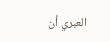العبري أن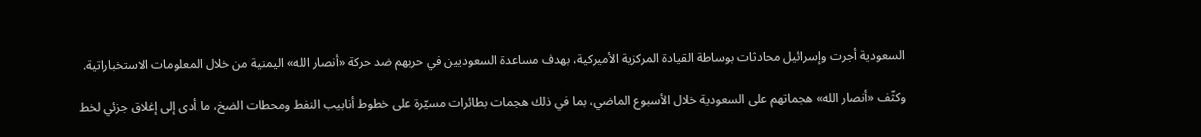السعودية أجرت وإسرائيل محادثات بوساطة القيادة المركزية الأميركية، بهدف مساعدة السعوديين في حربهم ضد حركة «أنصار الله» اليمنية من خلال المعلومات الاستخباراتية.

وكثّف «أنصار الله» هجماتهم على السعودية خلال الأسبوع الماضي، بما في ذلك هجمات بطائرات مسيّرة على خطوط أنابيب النفط ومحطات الضخ، ما أدى إلى إغلاق جزئي لخط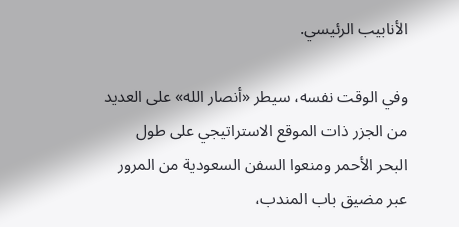الأنابيب الرئيسي.

وفي الوقت نفسه، سيطر «أنصار الله» على العديد من الجزر ذات الموقع الاستراتيجي على طول البحر الأحمر ومنعوا السفن السعودية من المرور عبر مضيق باب المندب،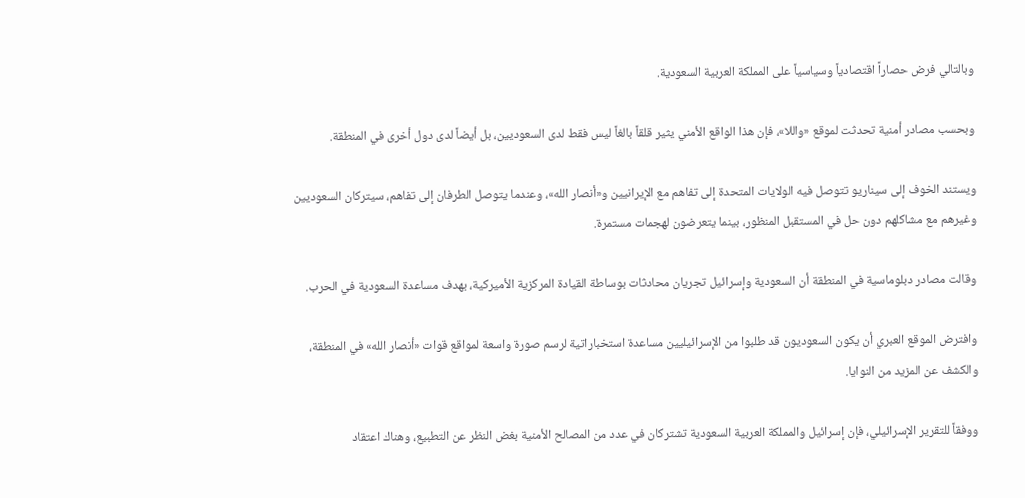وبالتالي فرض حصاراً اقتصادياً وسياسياً على المملكة العربية السعودية.

وبحسب مصادر أمنية تحدثت لموقع «واللا»، فإن هذا الواقع الأمني يثير قلقاً بالغاً ليس فقط لدى السعوديين، بل أيضاً لدى دول أخرى في المنطقة.

ويستند الخوف إلى سيناريو تتوصل فيه الولايات المتحدة إلى تفاهم مع الإيرانيين و«أنصار الله»، وعندما يتوصل الطرفان إلى تفاهم، سيتركان السعوديين وغيرهم مع مشاكلهم دون حل في المستقبل المنظور، بينما يتعرضون لهجمات مستمرة.

وقالت مصادر دبلوماسية في المنطقة أن السعودية وإسرائيل تجريان محادثات بوساطة القيادة المركزية الأميركية، بهدف مساعدة السعودية في الحرب.

وافترض الموقع العبري أن يكون السعوديون قد طلبوا من الإسرائيليين مساعدة استخباراتية لرسم صورة واسعة لمواقع قوات «أنصار الله» في المنطقة، والكشف عن المزيد من النوايا.

ووفقاً للتقرير الإسرائيلي، فإن إسرائيل والمملكة العربية السعودية تشتركان في عدد من المصالح الأمنية بغض النظر عن التطبيع، وهناك اعتقاد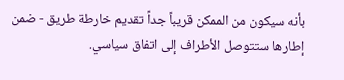بأنه سيكون من الممكن قريباً جداً تقديم خارطة طريق - ضمن إطارها ستتوصل الأطراف إلى اتفاق سياسي.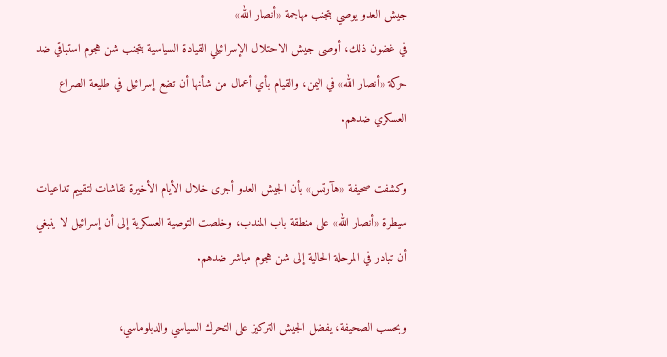جيش العدو يوصي بتجنب مهاجمة «أنصار الله»
في غضون ذلك، أوصى جيش الاحتلال الإسرائيلي القيادة السياسية بتجنب شن هجوم استباقي ضد حركة «أنصار الله» في اليمن، والقيام بأي أعمال من شأنها أن تضع إسرائيل في طليعة الصراع العسكري ضدهم.

وكشفت صحيفة «هآرتس» بأن الجيش العدو أجرى خلال الأيام الأخيرة نقاشات لتقييم تداعيات سيطرة «أنصار الله» على منطقة باب المندب، وخلصت التوصية العسكرية إلى أن إسرائيل لا ينبغي أن تبادر في المرحلة الحالية إلى شن هجوم مباشر ضدهم.

وبحسب الصحيفة، يفضل الجيش التركيز على التحرك السياسي والدبلوماسي،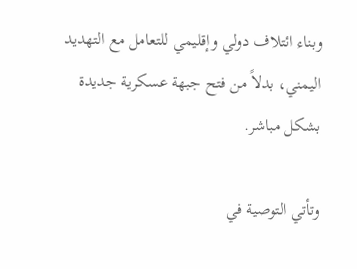وبناء ائتلاف دولي وإقليمي للتعامل مع التهديد اليمني، بدلاً من فتح جبهة عسكرية جديدة بشكل مباشر.

وتأتي التوصية في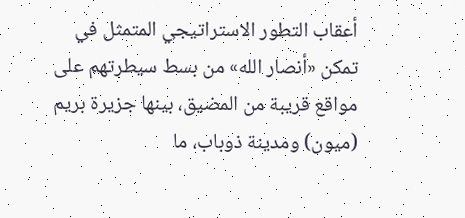أعقاب التطور الاستراتيجي المتمثل في تمكن «أنصار الله» من بسط سيطرتهم على مواقع قريبة من المضيق، بينها جزيرة بريم (ميون) ومدينة ذوباب، ما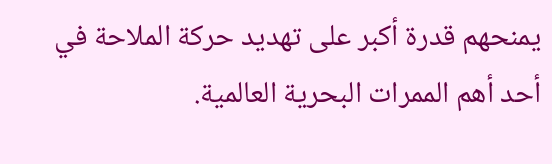يمنحهم قدرة أكبر على تهديد حركة الملاحة في أحد أهم الممرات البحرية العالمية.